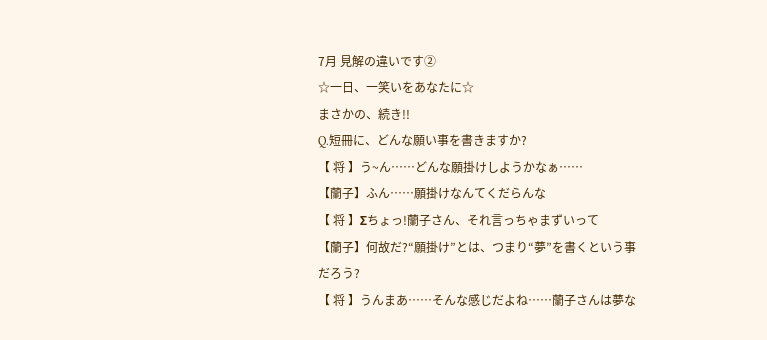7月 見解の違いです②
☆一日、一笑いをあなたに☆
まさかの、続き!!
Q.短冊に、どんな願い事を書きますか?
【 将 】う~ん……どんな願掛けしようかなぁ……
【蘭子】ふん……願掛けなんてくだらんな
【 将 】Σちょっ!蘭子さん、それ言っちゃまずいって
【蘭子】何故だ?“願掛け”とは、つまり“夢”を書くという事だろう?
【 将 】うんまあ……そんな感じだよね……蘭子さんは夢な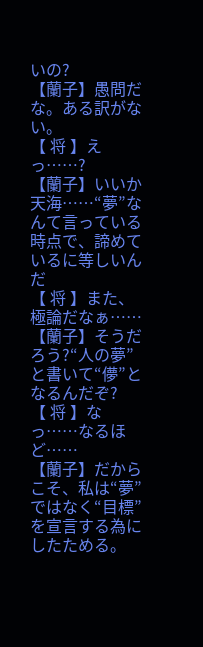いの?
【蘭子】愚問だな。ある訳がない。
【 将 】えっ……?
【蘭子】いいか天海……“夢”なんて言っている時点で、諦めているに等しいんだ
【 将 】また、極論だなぁ……
【蘭子】そうだろう?“人の夢”と書いて“儚”となるんだぞ?
【 将 】なっ……なるほど……
【蘭子】だからこそ、私は“夢”ではなく“目標”を宣言する為にしたためる。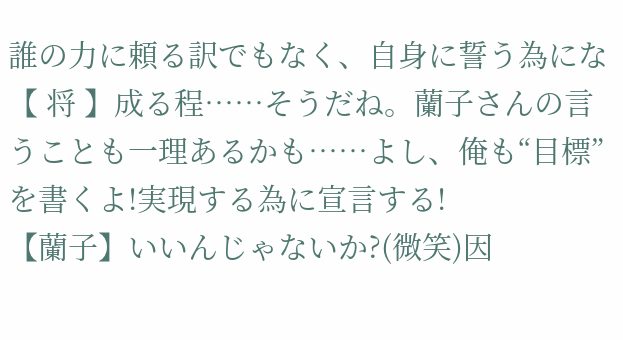誰の力に頼る訳でもなく、自身に誓う為にな
【 将 】成る程……そうだね。蘭子さんの言うことも一理あるかも……よし、俺も“目標”を書くよ!実現する為に宣言する!
【蘭子】いいんじゃないか?(微笑)因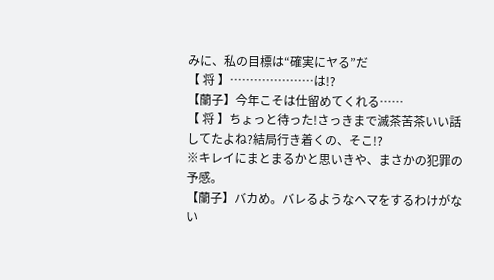みに、私の目標は“確実にヤる”だ
【 将 】…………………は!?
【蘭子】今年こそは仕留めてくれる……
【 将 】ちょっと待った!さっきまで滅茶苦茶いい話してたよね?結局行き着くの、そこ!?
※キレイにまとまるかと思いきや、まさかの犯罪の予感。
【蘭子】バカめ。バレるようなヘマをするわけがない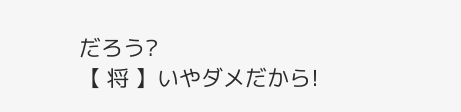だろう?
【 将 】いやダメだから!